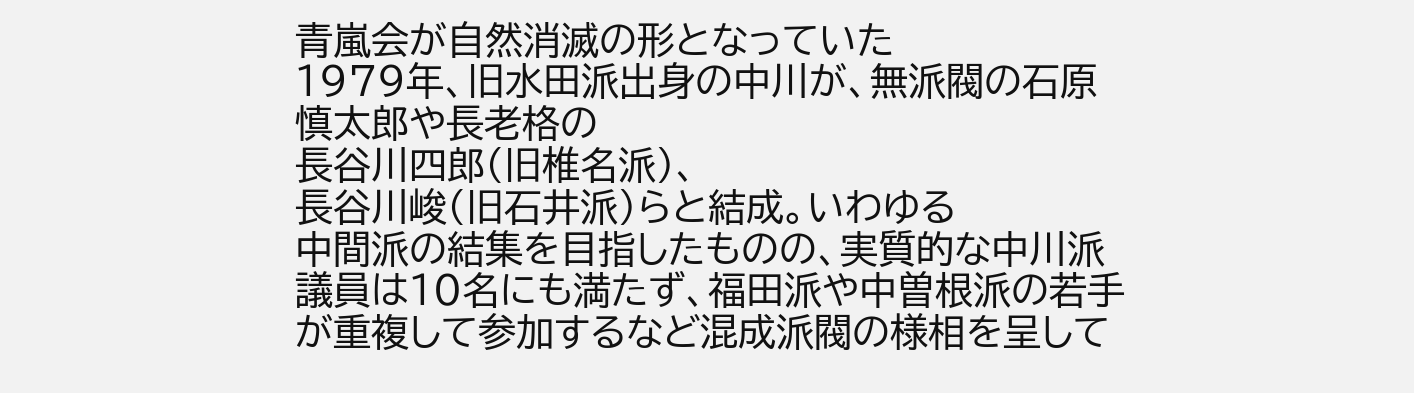青嵐会が自然消滅の形となっていた
1979年、旧水田派出身の中川が、無派閥の石原慎太郎や長老格の
長谷川四郎(旧椎名派)、
長谷川峻(旧石井派)らと結成。いわゆる
中間派の結集を目指したものの、実質的な中川派議員は10名にも満たず、福田派や中曽根派の若手が重複して参加するなど混成派閥の様相を呈して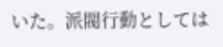いた。派閥行動としては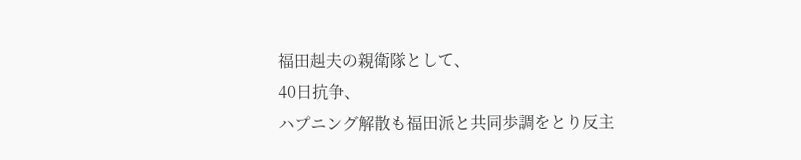福田赳夫の親衛隊として、
40日抗争、
ハプニング解散も福田派と共同歩調をとり反主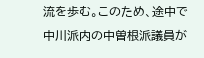流を歩む。このため、途中で中川派内の中曽根派議員が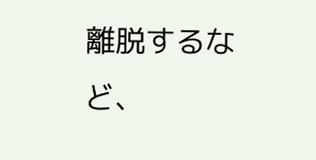離脱するなど、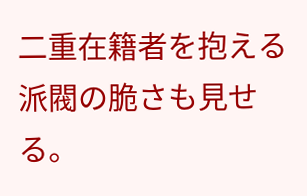二重在籍者を抱える派閥の脆さも見せる。